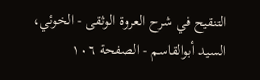التنقيح في شرح العروة الوثقى - الخوئي، السيد أبوالقاسم - الصفحة ١٠٦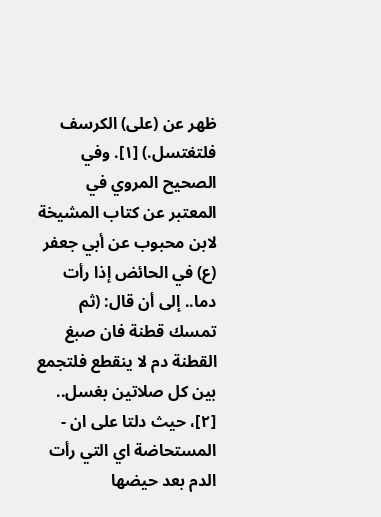ظهر عن (على) الكرسف فلتغتسل.) [١]. وفي الصحيح المروي في المعتبر عن كتاب المشيخة لابن محبوب عن أبي جعفر (ع) في الحائض إذا رأت دما.. إلى أن قال: (ثم تمسك قطنة فان صبغ القطنة دم لا ينقطع فلتجمع بين كل صلاتين بغسل.. [٢]، حيث دلتا على ان - المستحاضة اي التي رأت الدم بعد حيضها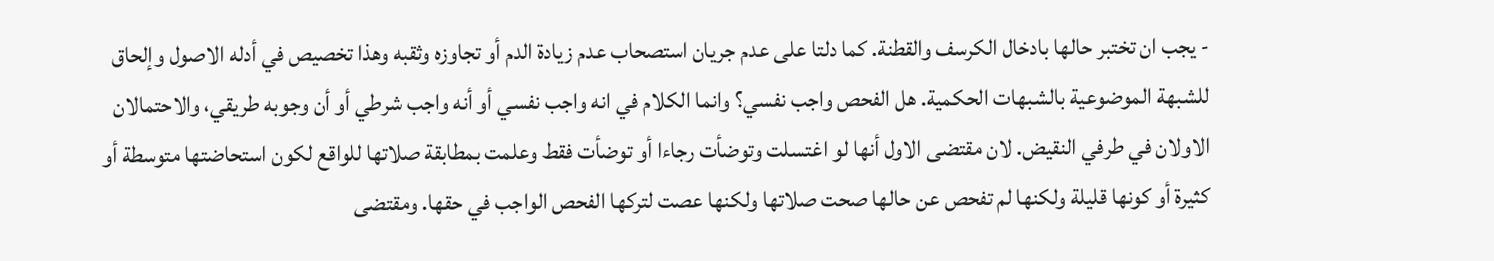- يجب ان تختبر حالها بادخال الكرسف والقطنة. كما دلتا على عدم جريان استصحاب عدم زيادة الدم أو تجاوزه وثقبه وهذا تخصيص في أدله الاصول وإلحاق للشبهة الموضوعية بالشبهات الحكمية. هل الفحص واجب نفسي؟ وانما الكلام في انه واجب نفسي أو أنه واجب شرطي أو أن وجوبه طريقي، والاحتمالان الاولان في طرفي النقيض. لان مقتضى الاول أنها لو اغتسلت وتوضأت رجاءا أو توضأت فقط وعلمت بمطابقة صلاتها للواقع لكون استحاضتها متوسطة أو كثيرة أو كونها قليلة ولكنها لم تفحص عن حالها صحت صلاتها ولكنها عصت لتركها الفحص الواجب في حقها. ومقتضى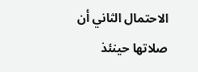الاحتمال الثاني أن صلاتها حينئذ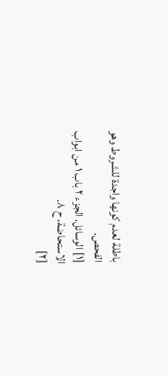باطلة لعدم كونها واجدة للشروط وهو الفحص.
[١] الوسائل. الجزء ٢ باب ١ من ابواب الاستحاضة، ح ٨.
[٢]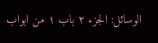الوسائل: الجزء ٢ باب ١ من ابواب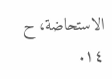الاستحاضة، ح ١٤.